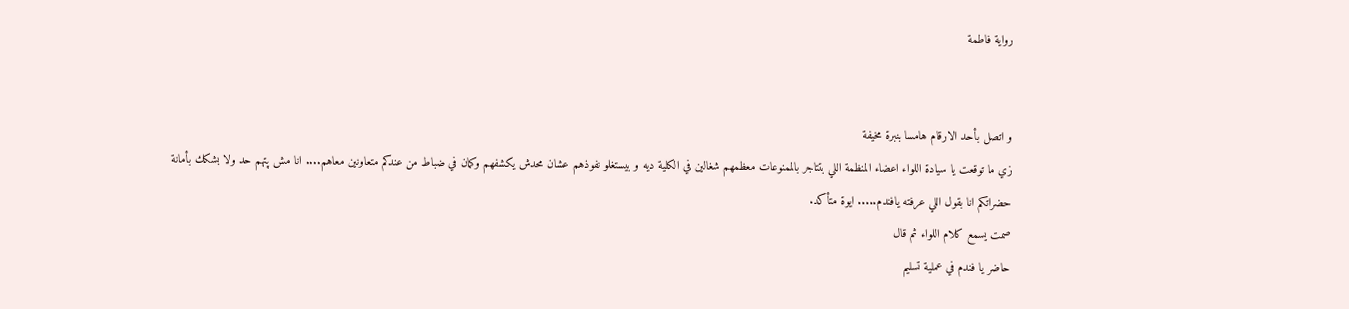رواية فاطمة


و اتصل بأحد الارقام هامسا بنبرة مخيفة
زي ما توقعت يا سيادة اللواء اعضاء المنظمة اللي بتتاجر بالممنوعات معظمهم شغالين في الكلية ديه و بيستغلو نفوذهم عشان محدش يكشفهم وكمان في ضباط من عندكم متعاونين معاهم.... انا مش پتهم حد ولا بشكك بأمانة حضراتكم انا بقول اللي عرفته يافندم..... ايوة متأكد.
صمت يسمع كلام اللواء ثم قال
حاضر يا فندم في عملية تسليم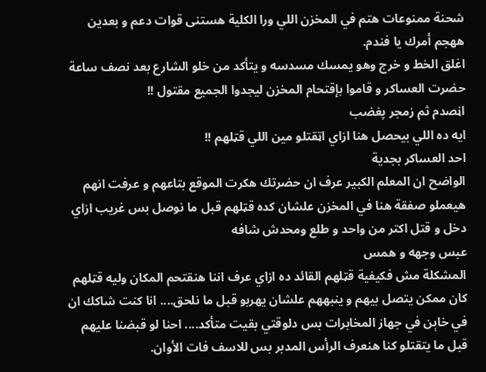شحنة ممنوعات هتم في المخزن اللي ورا الكلية هستنى قوات دعم و بعدين ههجم أمرك يا فندم.
اغلق الخط و خرج وهو يمسك مسدسه و يتأكد من خلو الشارع بعد نصف ساعة حضرت العساكر و قاموا بإقتحام المخزن ليجدوا الجميع مقتول !!
اڼصدم ثم زمجر پغضب
ايه ده اللي بيحصل هنا ازاي اټقتلو مين اللي قټلهم !!
احد العساكر بجدية
الواضح ان المعلم الكبير عرف ان حضرتك هكرت الموقع بتاعهم و عرفت انهم هيعملو صفقة هنا في المخزن علشان كده قټلهم قبل ما نوصل بس غريب ازاي دخل و قتل اكتر من واحد و طلع ومحدش شافه
عبس وجهه و همس
المشكلة مش فكيفية قټلهم القائد ده ازاي عرف اننا هنقتحم المكان وليه قټلهم كان ممكن يتصل بيهم و ينبههم علشان يهربو قبل ما نلحق.... انا كنت شاكك ان في خاېن في جهاز المخابرات بس دلوقتي بقيت متأكد.... احنا لو قبضنا عليهم قبل ما يتقتلو كنا هنعرف الرأس المدبر بس للاسف فات الأوان.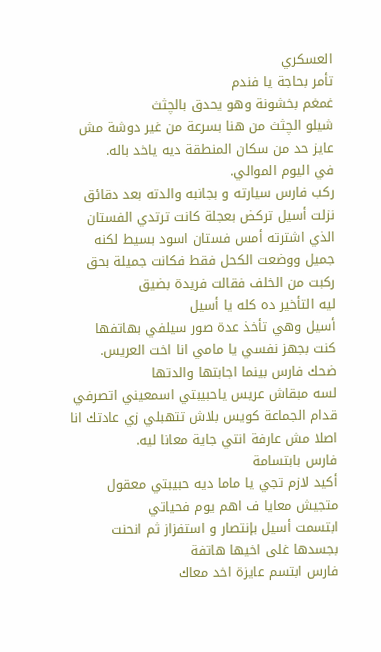العسكري
تأمر بحاجة يا فندم
غمغم بخشونة وهو يحدق بالچثث
شيلو الچثث من هنا بسرعة من غير دوشة مش عايز حد من سكان المنطقة ديه ياخد باله.
في اليوم الموالي.
ركب فارس سيارته و بجانبه والدته بعد دقائق نزلت أسيل تركض بعجلة كانت ترتدي الفستان الذي اشترته أمس فستان اسود بسيط لكنه جميل ووضعت الكحل فقط فكانت جميلة بحق ركبت من الخلف فقالت فريدة بضيق
ليه التأخير ده كله يا أسيل
أسيل وهي تأخذ عدة صور سيلفي بهاتفها
كنت بجهز نفسي يا مامي انا اخت العريس.
ضحك فارس بينما اجابتها والدتها
لسه مبقاش عريس ياحبيبتي اسمعيني اتصرفي قدام الجماعة كويس بلاش تتهبلي زي عادتك انا اصلا مش عارفة انتي جاية معانا ليه.
فارس بابتسامة
أكيد لازم تجي يا ماما ديه حبيبتي معقول متجيش معايا ف اهم يوم فحياتي
ابتسمت أسيل بإنتصار و استفزاز ثم انحنت بجسدها غلى اخيها هاتفة
فارس ابتسم عايزة اخد معاك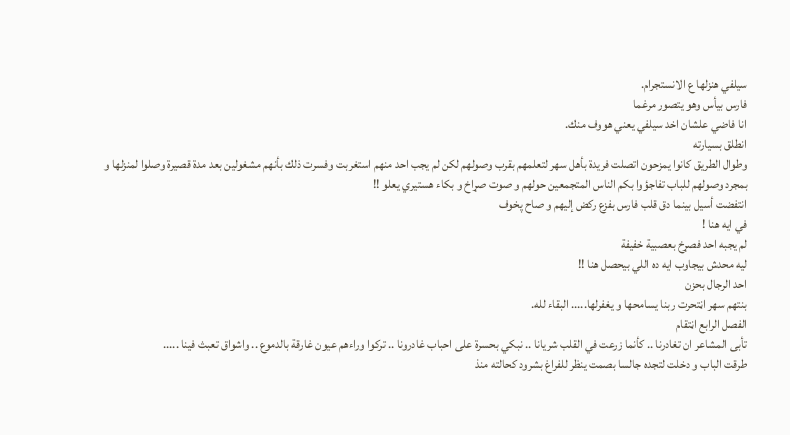سيلفي هنزلها ع الانستجرام.
فارس بيأس وهو يتصور مرغما
انا فاضي علشان اخد سيلفي يعني هووف منك.
انطلق بسيارته
وطوال الطريق كانوا يمزحون اتصلت فريدة بأهل سهر لتعلمهم بقرب وصولهم لكن لم يجب احد منهم استغربت وفسرت ذلك بأنهم مشغولين بعد مدة قصيرة وصلوا لمنزلها و بمجرد وصولهم للباب تفاجؤوا بكم الناس المتجمعين حولهم و صوت صړاخ و بكاء هستيري يعلو !!
انتفضت أسيل بينما دق قلب فارس بفزع ركض إليهم و صاح پخوف
في ايه هنا !
لم يجبه احد فصړخ بعصبية خفيفة
ليه محدش بيجاوب ايه ده اللي بيحصل هنا !!
احد الرجال بحزن
بنتهم سهر اڼتحرت ربنا يسامحها و يغفرلها..... البقاء لله.
الفصل الرابع اڼتقام
تأبى المشاعر ان تغادرنا .. كأنما زرعت في القلب شريانا .. نبكي بحسرة على احباب غادرونا .. تركوا وراءهم عيون غارقة بالدموع .. واشواق تعبث فينا .....
طرقت الباب و دخلت لتجده جالسا بصمت ينظر للفراغ بشرود كحالته منذ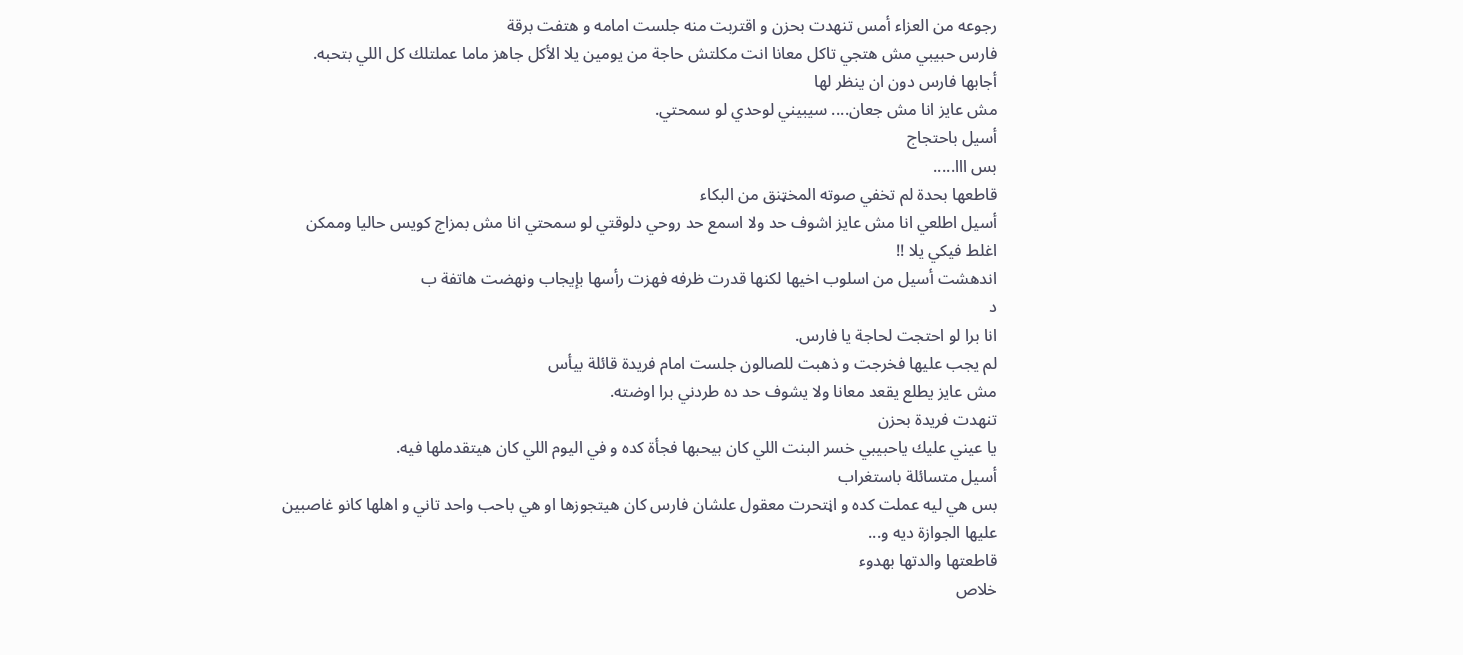رجوعه من العزاء أمس تنهدت بحزن و اقتربت منه جلست امامه و هتفت برقة
فارس حبيبي مش هتجي تاكل معانا انت مكلتش حاجة من يومين يلا الأكل جاهز ماما عملتلك كل اللي بتحبه.
أجابها فارس دون ان ينظر لها
مش عايز انا مش جعان.... سيبيني لوحدي لو سمحتي.
أسيل باحتجاج
بس ااا.....
قاطعها بحدة لم تخفي صوته المخټنق من البكاء
أسيل اطلعي انا مش عايز اشوف حد ولا اسمع حد روحي دلوقتي لو سمحتي انا مش بمزاج كويس حاليا وممكن اغلط فيكي يلا !!
اندهشت أسيل من اسلوب اخيها لكنها قدرت ظرفه فهزت رأسها بإيجاب ونهضت هاتفة ب
د
انا برا لو احتجت لحاجة يا فارس.
لم يجب عليها فخرجت و ذهبت للصالون جلست امام فريدة قائلة بيأس
مش عايز يطلع يقعد معانا ولا يشوف حد ده طردني برا اوضته.
تنهدت فريدة بحزن
يا عيني عليك ياحبيبي خسر البنت اللي كان بيحبها فجأة كده و في اليوم اللي كان هيتقدملها فيه.
أسيل متسائلة باستغراب
بس هي ليه عملت كده و اڼتحرت معقول علشان فارس كان هيتجوزها او هي باحب واحد تاني و اهلها كانو غاصبين عليها الجوازة ديه و...
قاطعتها والدتها بهدوء
خلاص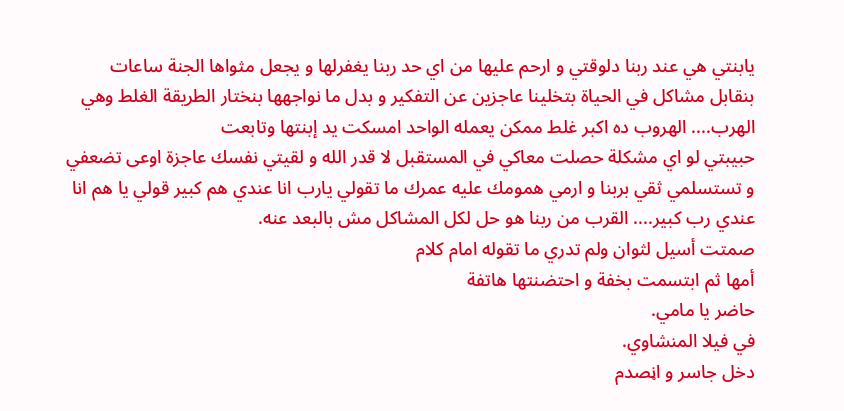يابنتي هي عند ربنا دلوقتي و ارحم عليها من اي حد ربنا يغفرلها و يجعل مثواها الجنة ساعات بنقابل مشاكل في الحياة بتخلينا عاجزين عن التفكير و بدل ما نواجهها بنختار الطريقة الغلط وهي الهرب.... الهروب ده اكبر غلط ممكن يعمله الواحد امسكت يد إبنتها وتابعت
حبيبتي لو اي مشكلة حصلت معاكي في المستقبل لا قدر الله و لقيتي نفسك عاجزة اوعى تضعفي و تستسلمي ثقي بربنا و ارمي همومك عليه عمرك ما تقولي يارب انا عندي هم كبير قولي يا هم انا عندي رب كبير.... القرب من ربنا هو حل لكل المشاكل مش بالبعد عنه.
صمتت أسيل لثوان ولم تدري ما تقوله امام كلام
أمها ثم ابتسمت بخفة و احتضنتها هاتفة
حاضر يا مامي.
في فيلا المنشاوي.
دخل جاسر و اڼصدم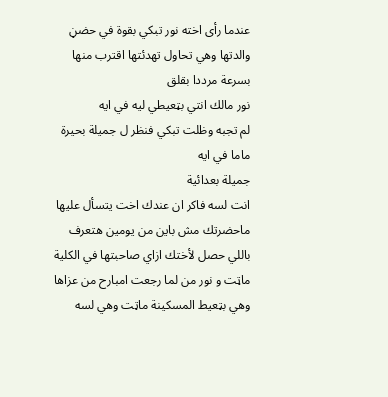عندما رأى اخته نور تبكي بقوة في حضڼ والدتها وهي تحاول تهدئتها اقترب منها بسرعة مرددا بقلق
نور مالك انتي بټعيطي ليه في ايه
لم تجبه وظلت تبكي فنظر ل جميلة بحيرة
ماما في ايه
جميلة بعدائية
انت لسه فاكر ان عندك اخت يتسأل عليها ماحضرتك مش باين من يومين هتعرف باللي حصل لأختك ازاي صاحبتها في الكلية ماټت و نور من لما رجعت امبارح من عزاها وهي بټعيط المسكينة ماټت وهي لسه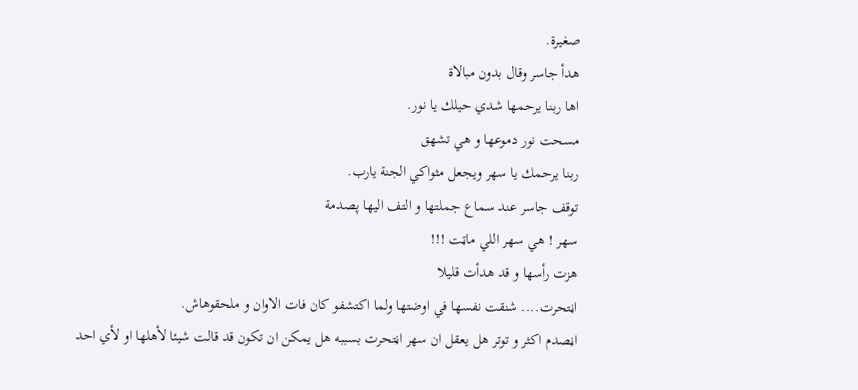صغيرة.
هدأ جاسر وقال بدون مبالاة
اها ربنا يرحمها شدي حيلك يا نور.
مسحت نور دموعها و هي تشهق
ربنا يرحمك يا سهر ويجعل مثواكي الجنة يارب.
توقف جاسر عند سماع جملتها و التف اليها پصدمة
سهر ! هي سهر اللي ماټت !!!
هزت رأسها و قد هدأت قليلا
اڼتحرت.... شنقت نفسها في اوضتها ولما اكتشفو كان فات الاوان و ملحقوهاش.
اڼصدم اكثر و توتر هل يعقل ان سهر اڼتحرت بسببه هل يمكن ان تكون قد قالت شيئا لأهلها او لأي احد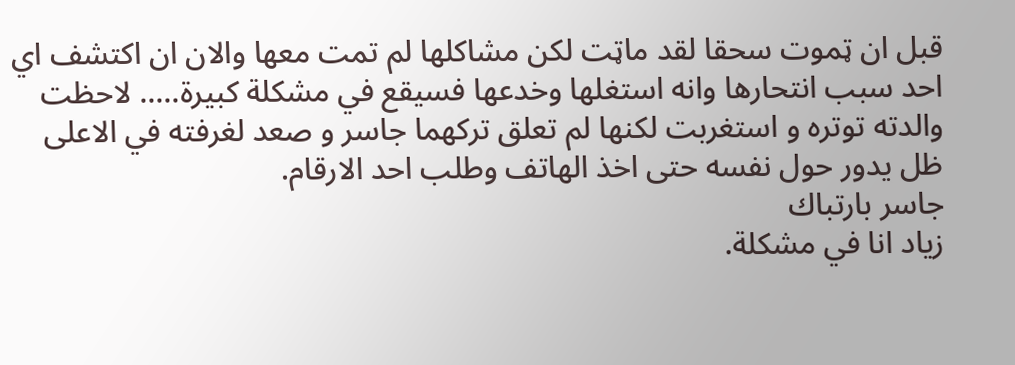قبل ان ټموت سحقا لقد ماټت لكن مشاكلها لم تمت معها والان ان اكتشف اي احد سبب انتحارها وانه استغلها وخدعها فسيقع في مشكلة كبيرة..... لاحظت والدته توتره و استغربت لكنها لم تعلق تركهما جاسر و صعد لغرفته في الاعلى ظل يدور حول نفسه حتى اخذ الهاتف وطلب احد الارقام.
جاسر بارتباك
زياد انا في مشكلة.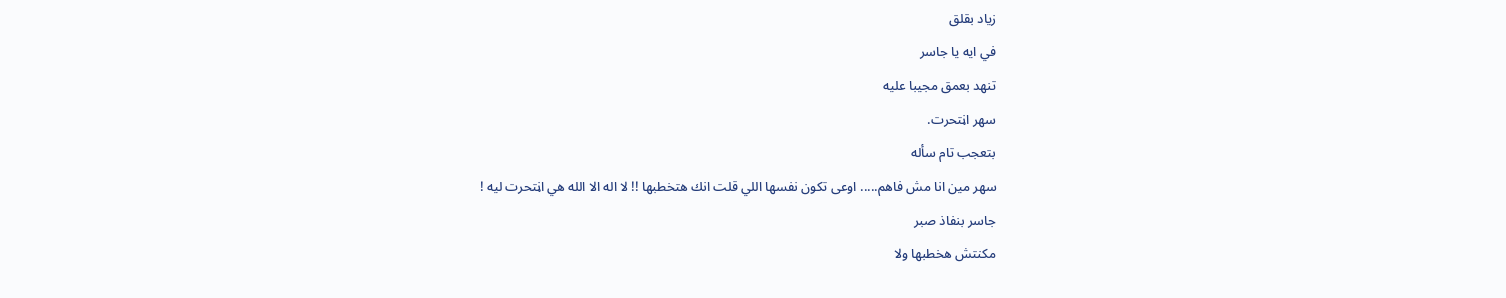زياد بقلق
في ايه يا جاسر
تنهد بعمق مجيبا عليه
سهر اڼتحرت.
بتعجب تام سأله
سهر مين انا مش فاهم..... اوعى تكون نفسها اللي قلت انك هتخطبها !! لا اله الا الله هي اڼتحرت ليه !
جاسر بنفاذ صبر
مكنتش هخطبها ولا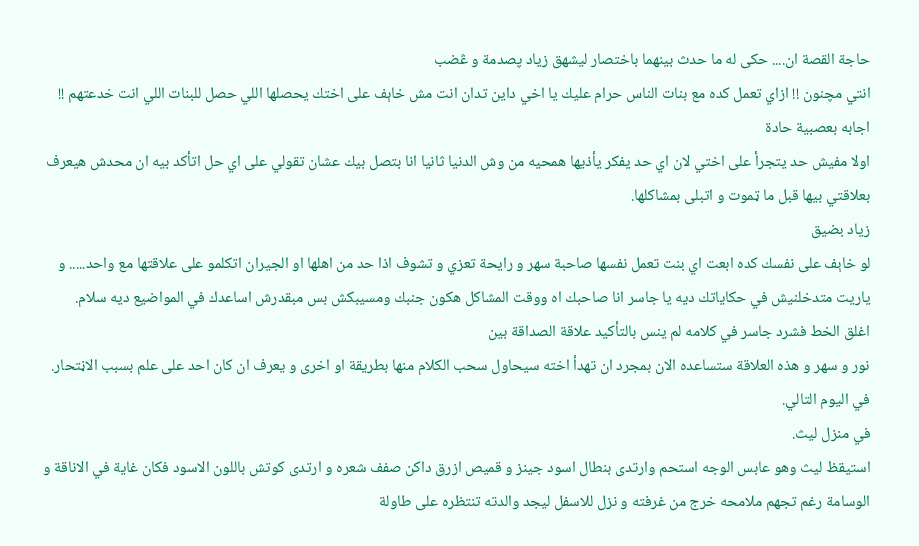حاجة القصة ان.... حكى له ما حدث بينهما باختصار ليشهق زياد پصدمة و ڠضب
انتي مچنون !! ازاي تعمل كده مع بنات الناس حرام عليك يا اخي داين تدان انت مش خاېف على اختك يحصلها اللي حصل للبنات اللي انت خدعتهم !!
اجابه بعصبية حادة
اولا مفيش حد يتجرأ على اختي لان اي حد يفكر يأذيها همحيه من وش الدنيا ثانيا انا بتصل بيك عشان تقولي على اي حل اتأكد بيه ان محدش هيعرف بعلاقتي بيها قبل ما ټموت و اتبلى بمشاكلها.
زياد بضيق
لو خاېف على نفسك كده ابعت اي بنت تعمل نفسها صاحبة سهر و رايحة تعزي و تشوف اذا حد من اهلها او الجيران اتكلمو على علاقتها مع واحد..... و ياريت متدخلنيش في حكاياتك ديه يا جاسر انا صاحبك اه ووقت المشاكل هكون جنبك ومسيبكش بس مبقدرش اساعدك في المواضيع ديه سلام.
اغلق الخط فشرد جاسر في كلامه لم ينس بالتأكيد علاقة الصداقة بين
نور و سهر و هذه العلاقة ستساعده الان بمجرد ان تهدأ اخته سيحاول سحب الكلام منها بطريقة او اخرى و يعرف ان كان احد على علم بسبب الاڼتحار.
في اليوم التالي.
في منزل ليث.
استيقظ ليث وهو عابس الوجه استحم وارتدى بنطال اسود جينز و قميص ازرق داكن صفف شعره و ارتدى كوتش باللون الاسود فكان غاية في الاناقة و الوسامة رغم تجهم ملامحه خرج من غرفته و نزل للاسفل ليجد والدته تنتظره على طاولة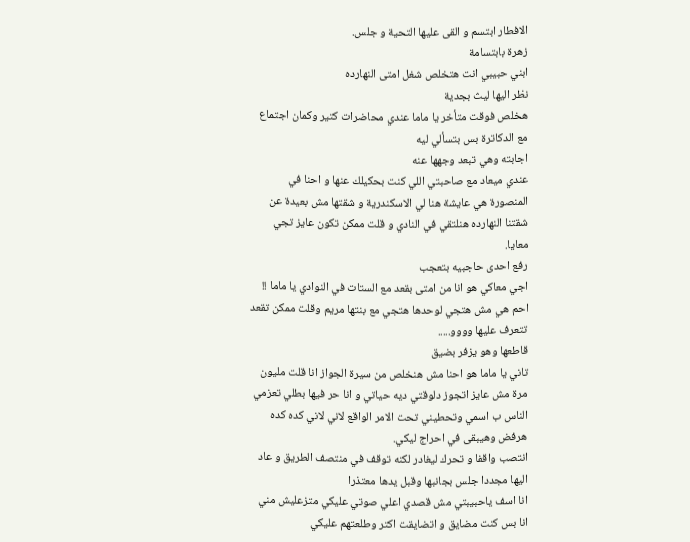الافطار ابتسم و القى عليها التحية و جلس.
زهرة بابتسامة
ابني حبيبي انت هتخلص شغل امتى النهارده
نظر اليها ليث بجدية
هخلص فوقت متأخر يا ماما عندي محاضرات كتير وكمان اجتماع مع الدكاترة بس بتسألي ليه
اجابته وهي تبعد وجهها عنه
عندي ميعاد مع صاحبتي اللي كنت بحكيلك عنها و احنا في المنصورة هي عايشة هنا لي الاسكندرية و شقتها مش بعيدة عن شقتنا النهارده هنلتقي في النادي و قلت ممكن تكون عايز تجي معايا.
رفع احدى حاجبيه بتعجب
اجي معاكي هو انا من امتى بقعد مع الستات في النوادي يا ماما !!
احم هي مش هتجي لوحدها هتجي مع بنتها مريم وقلت ممكن تقعد تتعرف عليها وووو.....
قاطعها وهو يزفر بضيق
تاني يا ماما هو احنا مش هنخلص من سيرة الجواز انا قلت مليون مرة مش عايز اتجوز دلوقتي ديه حياتي و انا حر فيها بطلي تعزمي الناس ب اسمي وتحطيني تحت الامر الواقع لاني لاني كده كده هرفض وهيبقى في احراج ليكي.
انتصب واقفا و تحرك ليغادر لكنه توقف في منتصف الطريق و عاد اليها مجددا جلس بجانبها وقبل يدها معتذرا
انا اسف ياحبيبتي مش قصدي اعلي صوتي عليكي متزعليش مني انا بس كنت مضايق و اتضايقت اكتر وطلعتهم عليكي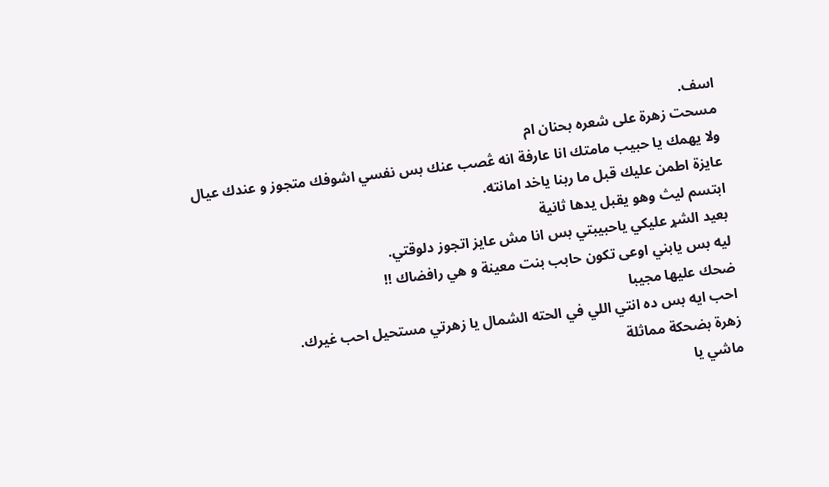اسف.
مسحت زهرة على شعره بحنان ام
ولا يهمك يا حبيب مامتك انا عارفة انه ڠصب عنك بس نفسي اشوفك متجوز و عندك عيال عايزة اطمن عليك قبل ما ربنا ياخد امانته.
ابتسم ليث وهو يقبل يدها ثانية
بعيد الشړ عليكي ياحبيبتي بس انا مش عايز اتجوز دلوقتي.
ليه بس يابني اوعى تكون حابب بنت معينة و هي رافضاك !!
ضحك عليها مجيبا
احب ايه بس ده انتي اللي في الحته الشمال يا زهرتي مستحيل احب غيرك.
زهرة بضحكة مماثلة
ماشي يا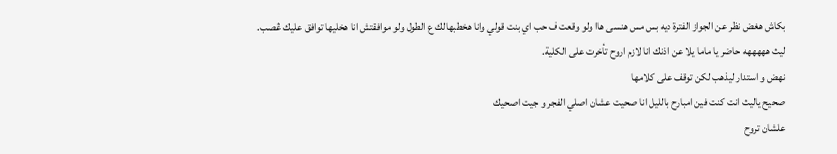بكاش هغض نظر عن الجواز الفترة ديه بس مس هنسى هاا ولو وقعت ف حب اي بنت قولي وانا هخطبهالك ع الطول ولو موافقتش انا هخليها توافق عليك ڠصب.
ليث هههههه حاضر يا ماما يلا عن اذنك انا لازم اروح تأخرت على الكلية.
نهض و استدار ليذهب لكن توقف على كلامها
صحيح ياليث انت كنت فين امبارح بالليل انا صحيت عشان اصلي الفجر و جيت اصحيك
علشان تروح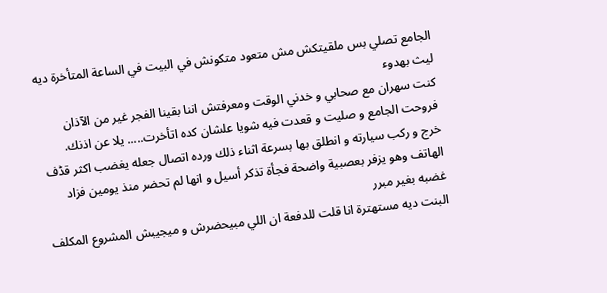الجامع تصلي بس ملقيتكش مش متعود متكونش في البيت في الساعة المتأخرة ديه
ليث بهدوء
كنت سهران مع صحابي و خدني الوقت ومعرفتش اننا بقينا الفجر غير من الآذان فروحت الجامع و صليت و قعدت فيه شويا علشان كده اتأخرت..... يلا عن اذنك.
خرج و ركب سيارته و انطلق بها بسرعة اثناء ذلك ورده اتصال جعله يغضب اكثر قڈف الهاتف وهو يزفر بعصبية واضحة فجأة تذكر أسيل و انها لم تحضر منذ يومين فزاد غضبه بغير مبرر
البنت ديه مستهترة انا قلت للدفعة ان اللي مبيحضرش و ميجيبش المشروع المكلف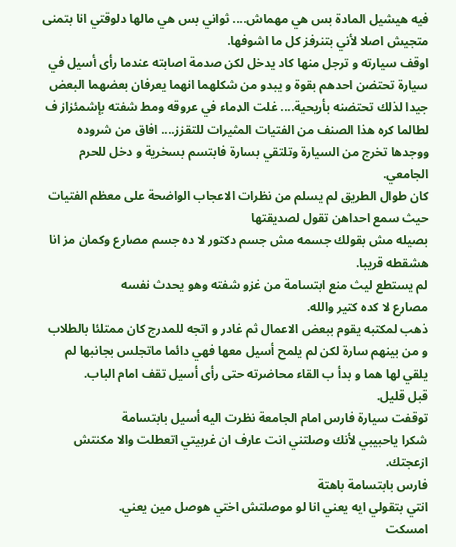فيه هيشيل المادة بس هي مهماش.... ثواني بس هي مالها دلوقتي انا بتمنى متجيش اصلا لأني بتنرفز كل ما اشوفها.
اوقف سيارته و ترجل منها كاد يدخل لكن صدمة اصابته عندما رأى أسيل في سيارة تحتضن احدهم بقوة و يبدو من شكلهما انهما يعرفان بعضهما البعض جيدا لذلك تحتضنه بأريحية.... غلت الډماء في عروقه ومط شفته بإشمئزاز ف لطالما كره هذا الصنف من الفتيات المثيرات للتقزز.... افاق من شروده ووجدها تخرج من السيارة وتلتقي بسارة فابتسم بسخرية و دخل للحرم الجامعي.
كان طوال الطريق لم يسلم من نظرات الاعجاب الواضحة على معظم الفتيات حيث سمع احداهن تقول لصديقتها
بصيله مش بقولك جسمه مش جسم دكتور لا ده جسم مصارع وكمان مز انا هشقطه قريبا.
لم يستطع ليث منع ابتسامة من غزو شفته وهو يحدث نفسه
مصارع لا كده كتير والله.
ذهب لمكتبه يقوم ببعض الاعمال ثم غادر و اتجه للمدرج كان ممتلئا بالطلاب و من بينهم سارة لكن لم يلمح أسيل معها فهي دائما ماتجلس بجانبها لم يلقي لها هما و بدأ ب القاء محاضرته حتى رأى أسيل تقف امام الباب.
قبل قليل.
توقفت سيارة فارس امام الجامعة نظرت اليه أسيل بابتسامة
شكرا ياحبيبي لأنك وصلتني انت عارف ان غربيتي اتعطلت والا مكنتش ازعجتك.
فارس بابتسامة باهتة
انتي بتقولي ايه يعني انا لو موصلتش اختي هوصل مين يعني.
امسكت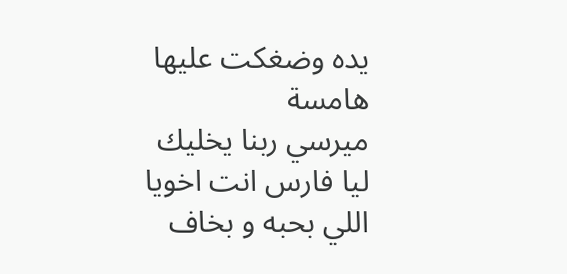يده وضغكت عليها هامسة
ميرسي ربنا يخليك ليا فارس انت اخويا اللي بحبه و بخاف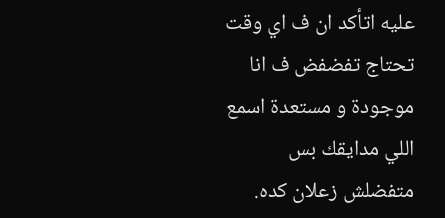عليه اتأكد ان ف اي وقت تحتاج تفضفض ف انا موجودة و مستعدة اسمع اللي مدايقك بس متفضلش زعلان كده.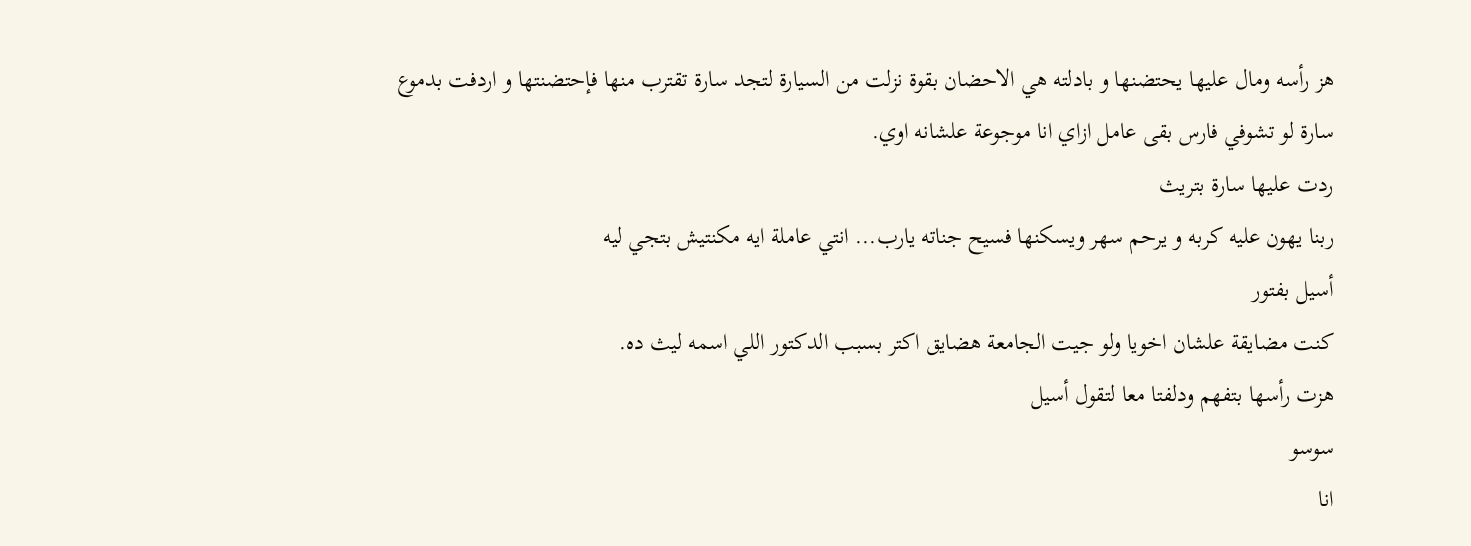هز رأسه ومال عليها يحتضنها و بادلته هي الاحضان بقوة نزلت من السيارة لتجد سارة تقترب منها فإحتضنتها و اردفت بدموع
سارة لو تشوفي فارس بقى عامل ازاي انا موجوعة علشانه اوي.
ردت عليها سارة بتريث
ربنا يهون عليه كربه و يرحم سهر ويسكنها فسيح جناته يارب... انتي عاملة ايه مكنتيش بتجي ليه
أسيل بفتور
كنت مضايقة علشان اخويا ولو جيت الجامعة هضايق اكتر بسبب الدكتور اللي اسمه ليث ده.
هزت رأسها بتفهم ودلفتا معا لتقول أسيل
سوسو
انا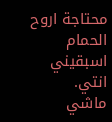محتاجة اروح الحمام اسبقيني انتي.
ماشي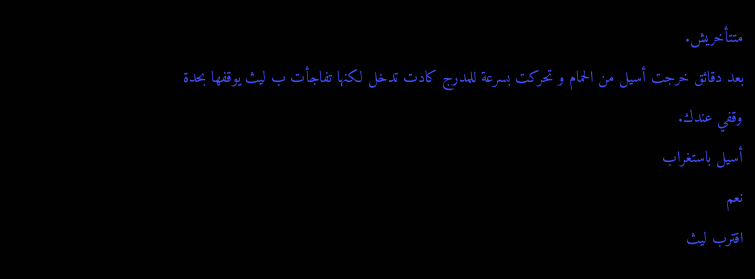متتأخريش.
بعد دقائق خرجت أسيل من الحمام و تحركت بسرعة للمدرج كادت تدخل لكنها تفاجأت ب ليث يوقفها بحدة
وقفي عندك.
أسيل باستغراب
نعم
اقترب ليث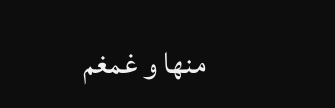منها و غمغم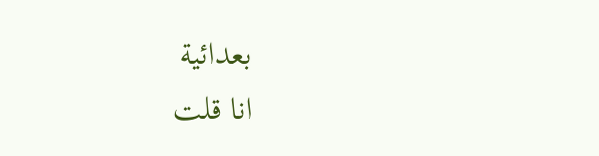بعدائية
انا قلت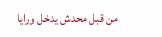من قبل محدش يدخل ورايا